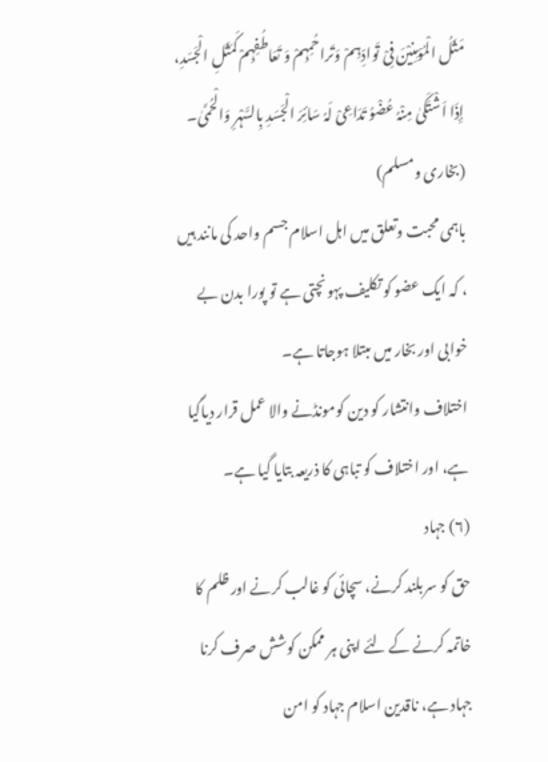مَثَلُ الْمُؤمِنِیْنَ فِیْ تَوادِّہِمْ وَتَراحُمِہِمْ وَ تَعَاطُفِہِمْ کَمَثَلِ الْجَسَدِ، إِذَا اَشْتَکَیٰ مِنْہُ عُضْوُ تَدَاعِیْ لَہُ سَائِرَ الْجَسَدِ بِالسَّہْرِ وَالْحُمَّیٰ۔ (بخاری ومسلم)
باہمی محبت وتعلق میں اہل اسلام جسم واحد کی مانند ہیں ، کہ ایک عضو کو تکلیف پہونچتی ہے تو پورا بدن بے خوابی اور بخار میں مبتلا ہوجاتا ہے۔
اختلاف وانتشار کو دین کومونڈنے والا عمل قرار دیاگیا ہے، اور اختلاف کو تباہی کا ذریعہ بتایا گیا ہے۔
(۶) جہاد
حق کو سربلند کرنے، سچائی کو غالب کرنے اور ظلم کا خاتمہ کرنے کے لئے اپنی ہر ممکن کوشش صرف کرنا جہاد ہے، ناقدین اسلام جہاد کو امن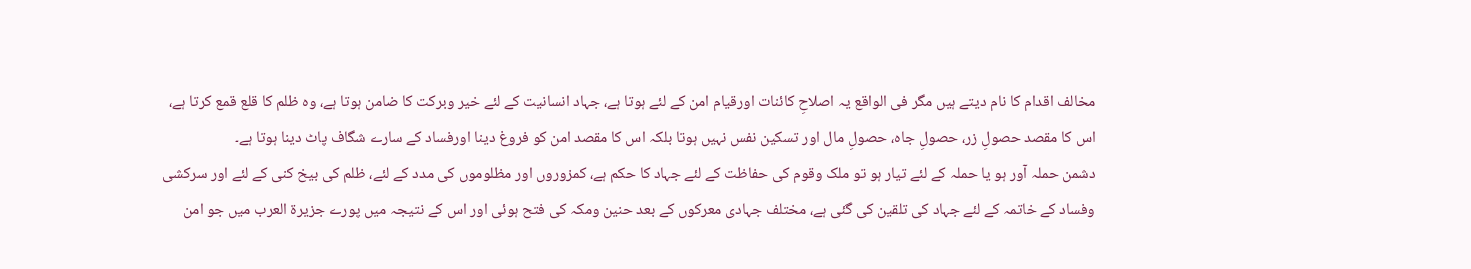مخالف اقدام کا نام دیتے ہیں مگر فی الواقع یہ اصلاحِ کائنات اورقیام امن کے لئے ہوتا ہے، جہاد انسانیت کے لئے خیر وبرکت کا ضامن ہوتا ہے، وہ ظلم کا قلع قمع کرتا ہے، اس کا مقصد حصولِ زر، حصولِ جاہ، حصولِ مال اور تسکین نفس نہیں ہوتا بلکہ اس کا مقصد امن کو فروغ دینا اورفساد کے سارے شگاف پاٹ دینا ہوتا ہے۔
دشمن حملہ آور ہو یا حملہ کے لئے تیار ہو تو ملک وقوم کی حفاظت کے لئے جہاد کا حکم ہے، کمزوروں اور مظلوموں کی مدد کے لئے، ظلم کی بیخ کنی کے لئے اور سرکشی وفساد کے خاتمہ کے لئے جہاد کی تلقین کی گئی ہے، مختلف جہادی معرکوں کے بعد حنین ومکہ کی فتح ہوئی اور اس کے نتیجہ میں پورے جزیرۃ العرب میں جو امن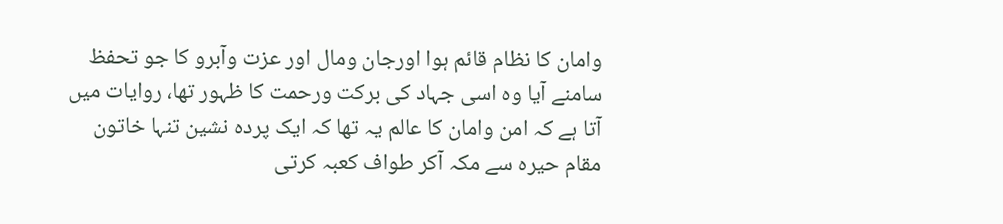وامان کا نظام قائم ہوا اورجان ومال اور عزت وآبرو کا جو تحفظ سامنے آیا وہ اسی جہاد کی برکت ورحمت کا ظہور تھا، روایات میں آتا ہے کہ امن وامان کا عالم یہ تھا کہ ایک پردہ نشین تنہا خاتون مقام حیرہ سے مکہ آکر طواف کعبہ کرتی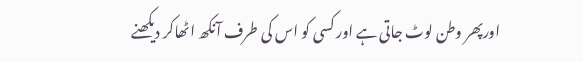اورپھر وطن لوٹ جاتی ہے اور کسی کو اس کی طرف آنکھ اٹھاکر دیکھنے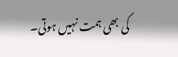کی بھی ہمت نہیں ہوتی۔